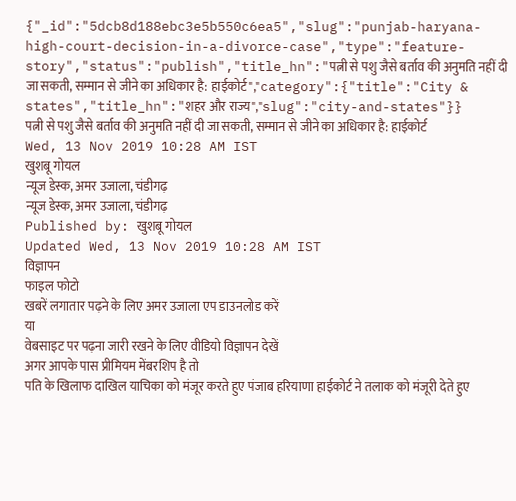{"_id":"5dcb8d188ebc3e5b550c6ea5","slug":"punjab-haryana-high-court-decision-in-a-divorce-case","type":"feature-story","status":"publish","title_hn":"पत्नी से पशु जैसे बर्ताव की अनुमति नहीं दी जा सकती, सम्मान से जीने का अधिकार है: हाईकोर्ट","category":{"title":"City & states","title_hn":"शहर और राज्य","slug":"city-and-states"}}
पत्नी से पशु जैसे बर्ताव की अनुमति नहीं दी जा सकती, सम्मान से जीने का अधिकार है: हाईकोर्ट
Wed, 13 Nov 2019 10:28 AM IST
खुशबू गोयल
न्यूज डेस्क, अमर उजाला, चंडीगढ़
न्यूज डेस्क, अमर उजाला, चंडीगढ़
Published by: खुशबू गोयल
Updated Wed, 13 Nov 2019 10:28 AM IST
विज्ञापन
फाइल फोटो
खबरें लगातार पढ़ने के लिए अमर उजाला एप डाउनलोड करें
या
वेबसाइट पर पढ़ना जारी रखने के लिए वीडियो विज्ञापन देखें
अगर आपके पास प्रीमियम मेंबरशिप है तो
पति के खिलाफ दाखिल याचिका को मंजूर करते हुए पंजाब हरियाणा हाईकोर्ट ने तलाक को मंजूरी देते हुए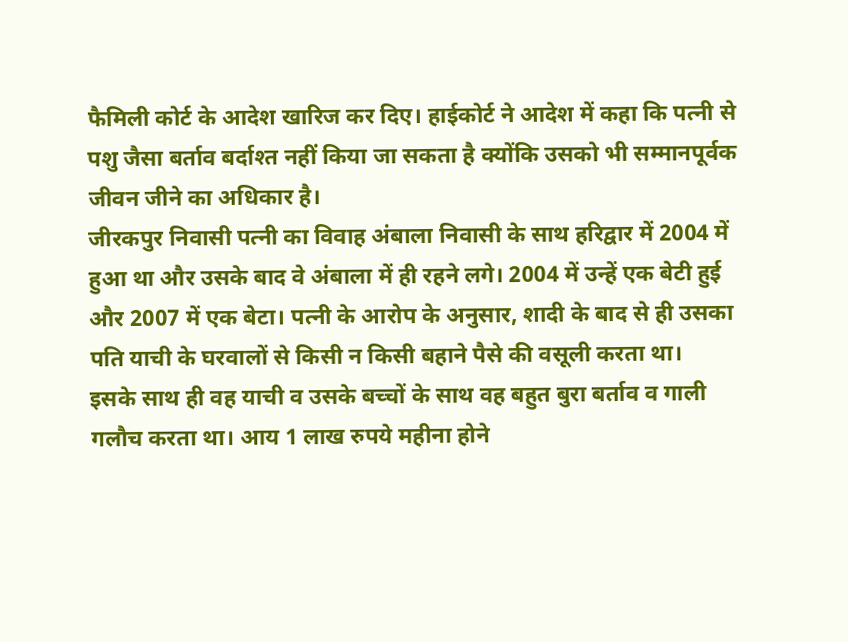फैमिली कोर्ट के आदेश खारिज कर दिए। हाईकोर्ट ने आदेश में कहा कि पत्नी से पशु जैसा बर्ताव बर्दाश्त नहीं किया जा सकता है क्योंकि उसको भी सम्मानपूर्वक जीवन जीने का अधिकार है।
जीरकपुर निवासी पत्नी का विवाह अंबाला निवासी के साथ हरिद्वार में 2004 में हुआ था और उसके बाद वे अंबाला में ही रहने लगे। 2004 में उन्हें एक बेटी हुई और 2007 में एक बेटा। पत्नी के आरोप के अनुसार, शादी के बाद से ही उसका पति याची के घरवालों से किसी न किसी बहाने पैसे की वसूली करता था।
इसके साथ ही वह याची व उसके बच्चों के साथ वह बहुत बुरा बर्ताव व गाली गलौच करता था। आय 1 लाख रुपये महीना होने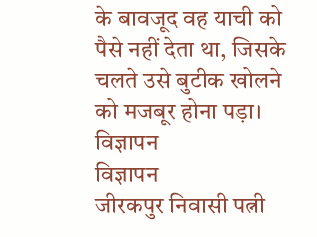के बावजूद वह याची को पैसे नहीं देता था, जिसके चलते उसे बुटीक खोलने को मजबूर होना पड़ा।
विज्ञापन
विज्ञापन
जीरकपुर निवासी पत्नी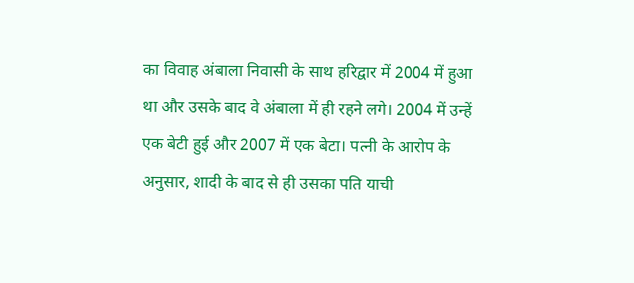का विवाह अंबाला निवासी के साथ हरिद्वार में 2004 में हुआ था और उसके बाद वे अंबाला में ही रहने लगे। 2004 में उन्हें एक बेटी हुई और 2007 में एक बेटा। पत्नी के आरोप के अनुसार, शादी के बाद से ही उसका पति याची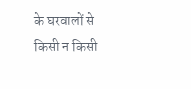के घरवालों से किसी न किसी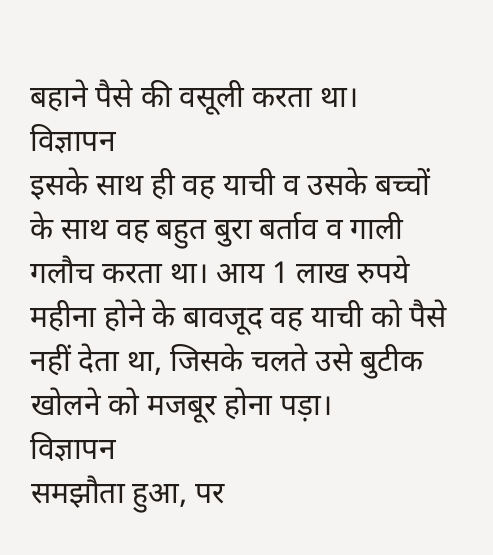बहाने पैसे की वसूली करता था।
विज्ञापन
इसके साथ ही वह याची व उसके बच्चों के साथ वह बहुत बुरा बर्ताव व गाली गलौच करता था। आय 1 लाख रुपये महीना होने के बावजूद वह याची को पैसे नहीं देता था, जिसके चलते उसे बुटीक खोलने को मजबूर होना पड़ा।
विज्ञापन
समझौता हुआ, पर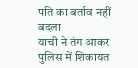पति का बर्ताव नहीं बदला
याची ने तंग आकर पुलिस में शिकायत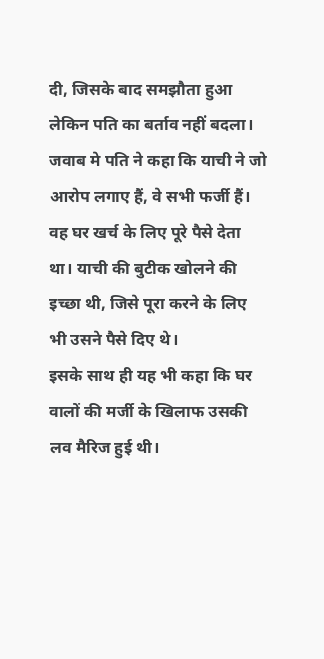दी, जिसके बाद समझौता हुआ लेकिन पति का बर्ताव नहीं बदला। जवाब मे पति ने कहा कि याची ने जो आरोप लगाए हैं, वे सभी फर्जी हैं। वह घर खर्च के लिए पूरे पैसे देता था। याची की बुटीक खोलने की इच्छा थी, जिसे पूरा करने के लिए भी उसने पैसे दिए थे।
इसके साथ ही यह भी कहा कि घर वालों की मर्जी के खिलाफ उसकी लव मैरिज हुई थी।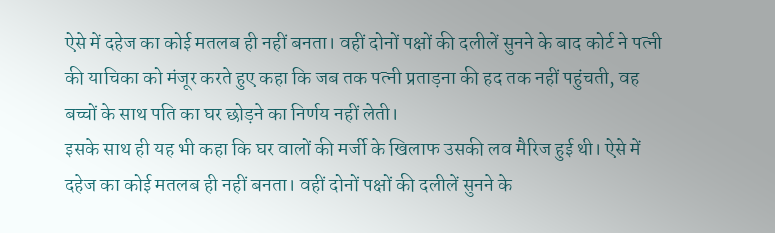ऐसे में दहेज का कोई मतलब ही नहीं बनता। वहीं दोनों पक्षों की दलीलें सुनने के बाद कोर्ट ने पत्नी की याचिका को मंजूर करते हुए कहा कि जब तक पत्नी प्रताड़ना की हद तक नहीं पहुंचती, वह बच्चों के साथ पति का घर छोड़ने का निर्णय नहीं लेती।
इसके साथ ही यह भी कहा कि घर वालों की मर्जी के खिलाफ उसकी लव मैरिज हुई थी। ऐसे में दहेज का कोई मतलब ही नहीं बनता। वहीं दोनों पक्षों की दलीलें सुनने के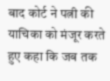बाद कोर्ट ने पत्नी की याचिका को मंजूर करते हुए कहा कि जब तक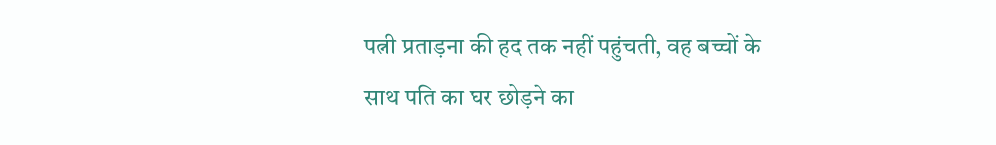पत्नी प्रताड़ना की हद तक नहीं पहुंचती, वह बच्चों के साथ पति का घर छोड़ने का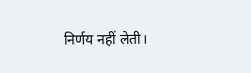निर्णय नहीं लेती।